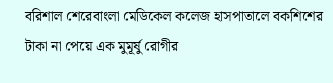বরিশাল শেরেবাংলা মেডিকেল কলেজ হাসপাতালে বকশিশের টাকা না পেয়ে এক মুমূর্ষু রোগীর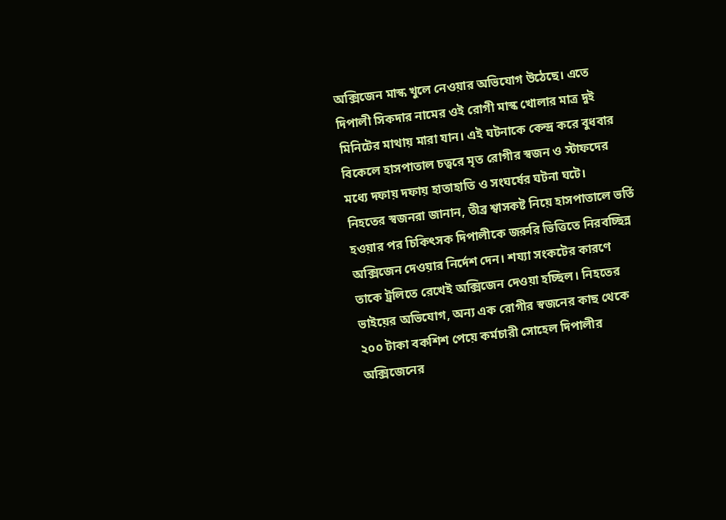অক্সিজেন মাস্ক খুলে নেওয়ার অভিযোগ উঠেছে। এতে দিপালী সিকদার নামের ওই রোগী মাস্ক খোলার মাত্র দুই মিনিটের মাথায় মারা যান। এই ঘটনাকে কেন্দ্র করে বুধবার বিকেলে হাসপাতাল চত্বরে মৃত রোগীর স্বজন ও স্টাফদের মধ্যে দফায় দফায় হাতাহাতি ও সংঘর্ষের ঘটনা ঘটে।
নিহতের স্বজনরা জানান, তীব্র শ্বাসকষ্ট নিয়ে হাসপাতালে ভর্তি হওয়ার পর চিকিৎসক দিপালীকে জরুরি ভিত্তিতে নিরবচ্ছিন্ন অক্সিজেন দেওয়ার নির্দেশ দেন। শয্যা সংকটের কারণে তাকে ট্রলিতে রেখেই অক্সিজেন দেওয়া হচ্ছিল। নিহতের ভাইয়ের অভিযোগ, অন্য এক রোগীর স্বজনের কাছ থেকে ২০০ টাকা বকশিশ পেয়ে কর্মচারী সোহেল দিপালীর অক্সিজেনের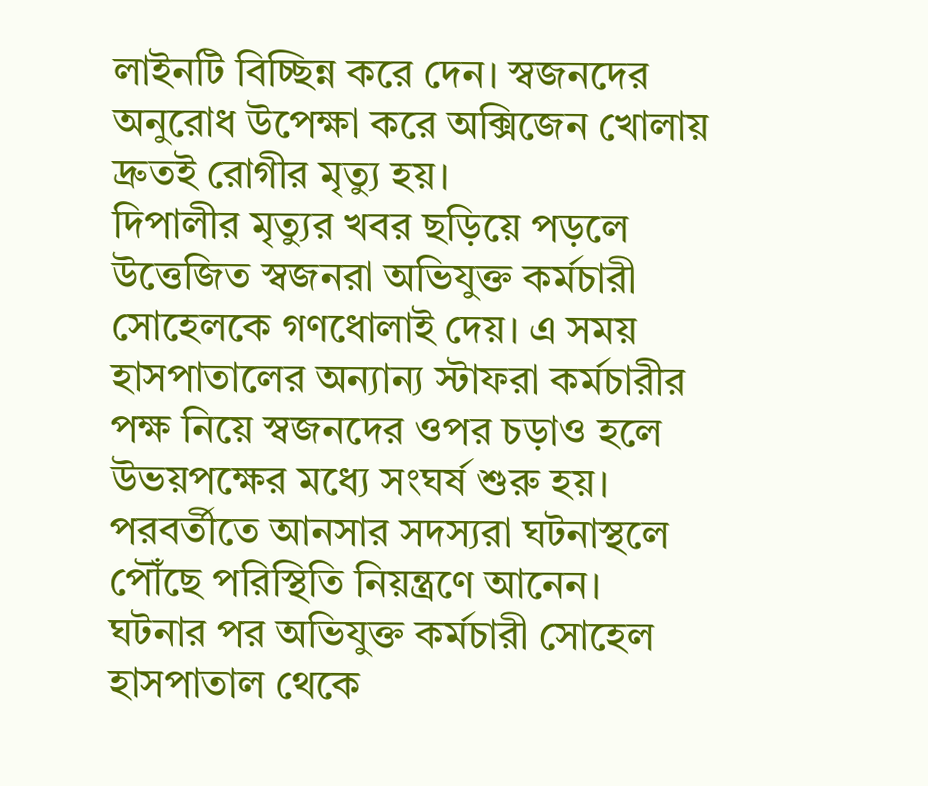লাইনটি বিচ্ছিন্ন করে দেন। স্বজনদের অনুরোধ উপেক্ষা করে অক্সিজেন খোলায় দ্রুতই রোগীর মৃত্যু হয়।
দিপালীর মৃত্যুর খবর ছড়িয়ে পড়লে উত্তেজিত স্বজনরা অভিযুক্ত কর্মচারী সোহেলকে গণধোলাই দেয়। এ সময় হাসপাতালের অন্যান্য স্টাফরা কর্মচারীর পক্ষ নিয়ে স্বজনদের ওপর চড়াও হলে উভয়পক্ষের মধ্যে সংঘর্ষ শুরু হয়। পরবর্তীতে আনসার সদস্যরা ঘটনাস্থলে পৌঁছে পরিস্থিতি নিয়ন্ত্রণে আনেন।
ঘটনার পর অভিযুক্ত কর্মচারী সোহেল হাসপাতাল থেকে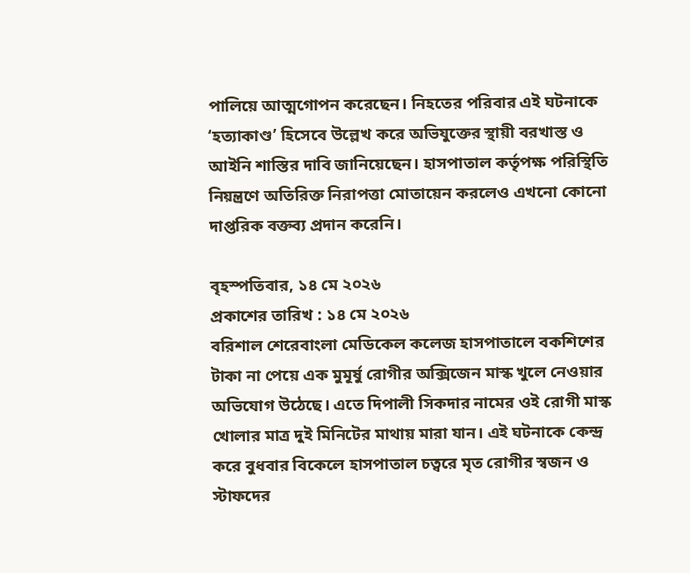পালিয়ে আত্মগোপন করেছেন। নিহতের পরিবার এই ঘটনাকে ‘হত্যাকাণ্ড’ হিসেবে উল্লেখ করে অভিযুক্তের স্থায়ী বরখাস্ত ও আইনি শাস্তির দাবি জানিয়েছেন। হাসপাতাল কর্তৃপক্ষ পরিস্থিতি নিয়ন্ত্রণে অতিরিক্ত নিরাপত্তা মোতায়েন করলেও এখনো কোনো দাপ্তরিক বক্তব্য প্রদান করেনি।

বৃহস্পতিবার, ১৪ মে ২০২৬
প্রকাশের তারিখ : ১৪ মে ২০২৬
বরিশাল শেরেবাংলা মেডিকেল কলেজ হাসপাতালে বকশিশের টাকা না পেয়ে এক মুমূর্ষু রোগীর অক্সিজেন মাস্ক খুলে নেওয়ার অভিযোগ উঠেছে। এতে দিপালী সিকদার নামের ওই রোগী মাস্ক খোলার মাত্র দুই মিনিটের মাথায় মারা যান। এই ঘটনাকে কেন্দ্র করে বুধবার বিকেলে হাসপাতাল চত্বরে মৃত রোগীর স্বজন ও স্টাফদের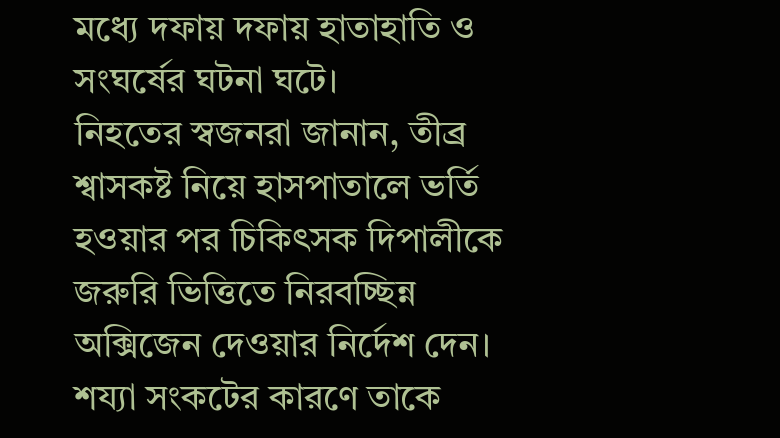মধ্যে দফায় দফায় হাতাহাতি ও সংঘর্ষের ঘটনা ঘটে।
নিহতের স্বজনরা জানান, তীব্র শ্বাসকষ্ট নিয়ে হাসপাতালে ভর্তি হওয়ার পর চিকিৎসক দিপালীকে জরুরি ভিত্তিতে নিরবচ্ছিন্ন অক্সিজেন দেওয়ার নির্দেশ দেন। শয্যা সংকটের কারণে তাকে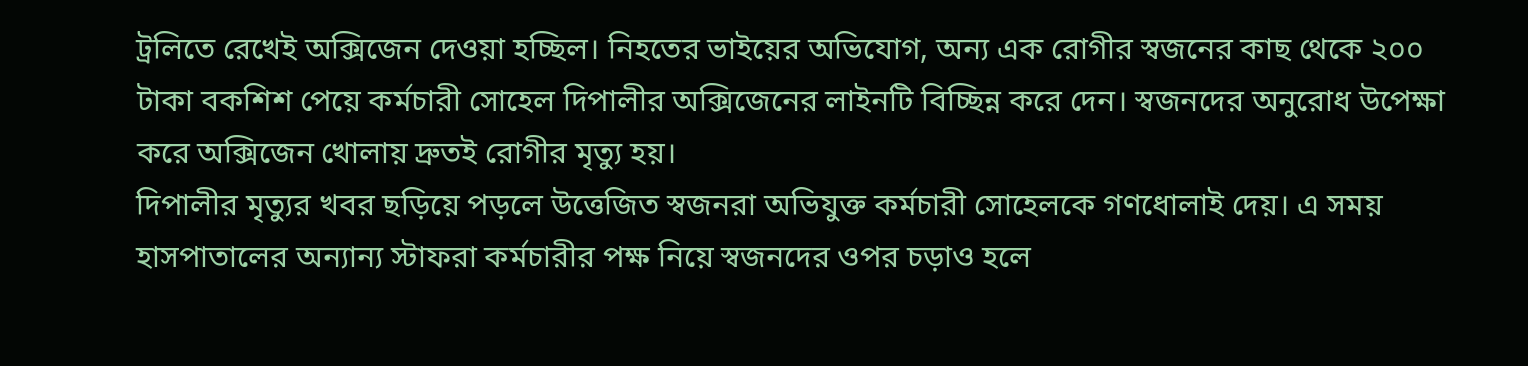ট্রলিতে রেখেই অক্সিজেন দেওয়া হচ্ছিল। নিহতের ভাইয়ের অভিযোগ, অন্য এক রোগীর স্বজনের কাছ থেকে ২০০ টাকা বকশিশ পেয়ে কর্মচারী সোহেল দিপালীর অক্সিজেনের লাইনটি বিচ্ছিন্ন করে দেন। স্বজনদের অনুরোধ উপেক্ষা করে অক্সিজেন খোলায় দ্রুতই রোগীর মৃত্যু হয়।
দিপালীর মৃত্যুর খবর ছড়িয়ে পড়লে উত্তেজিত স্বজনরা অভিযুক্ত কর্মচারী সোহেলকে গণধোলাই দেয়। এ সময় হাসপাতালের অন্যান্য স্টাফরা কর্মচারীর পক্ষ নিয়ে স্বজনদের ওপর চড়াও হলে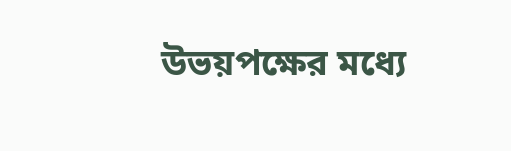উভয়পক্ষের মধ্যে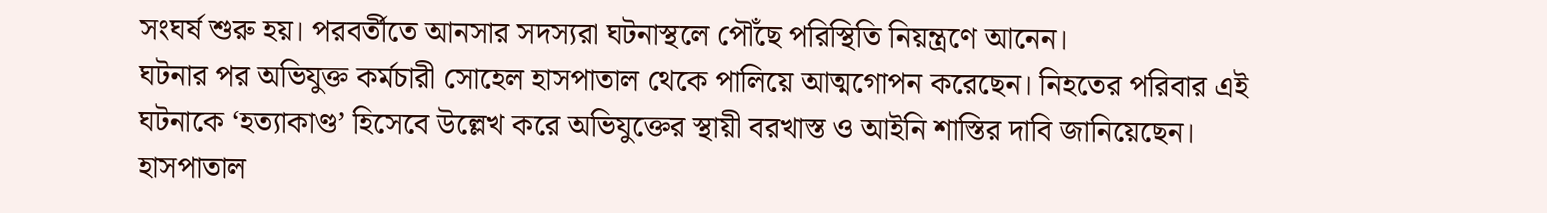সংঘর্ষ শুরু হয়। পরবর্তীতে আনসার সদস্যরা ঘটনাস্থলে পৌঁছে পরিস্থিতি নিয়ন্ত্রণে আনেন।
ঘটনার পর অভিযুক্ত কর্মচারী সোহেল হাসপাতাল থেকে পালিয়ে আত্মগোপন করেছেন। নিহতের পরিবার এই ঘটনাকে ‘হত্যাকাণ্ড’ হিসেবে উল্লেখ করে অভিযুক্তের স্থায়ী বরখাস্ত ও আইনি শাস্তির দাবি জানিয়েছেন। হাসপাতাল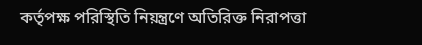কর্তৃপক্ষ পরিস্থিতি নিয়ন্ত্রণে অতিরিক্ত নিরাপত্তা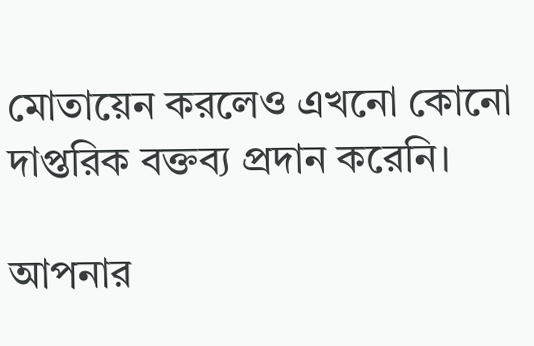মোতায়েন করলেও এখনো কোনো দাপ্তরিক বক্তব্য প্রদান করেনি।

আপনার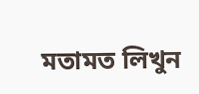মতামত লিখুন